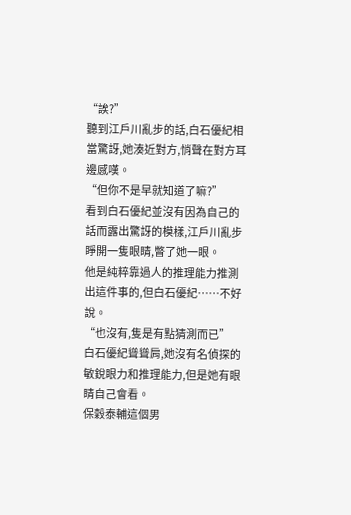“誒?”
聽到江戶川亂步的話,白石優紀相當驚訝,她湊近對方,悄聲在對方耳邊感嘆。
“但你不是早就知道了嘛?”
看到白石優紀並沒有因為自己的話而露出驚訝的模樣,江戶川亂步睜開一隻眼睛,瞥了她一眼。
他是純粹靠過人的推理能力推測出這件事的,但白石優紀……不好說。
“也沒有,隻是有點猜測而已”
白石優紀聳聳肩,她沒有名偵探的敏銳眼力和推理能力,但是她有眼睛自己會看。
保穀泰輔這個男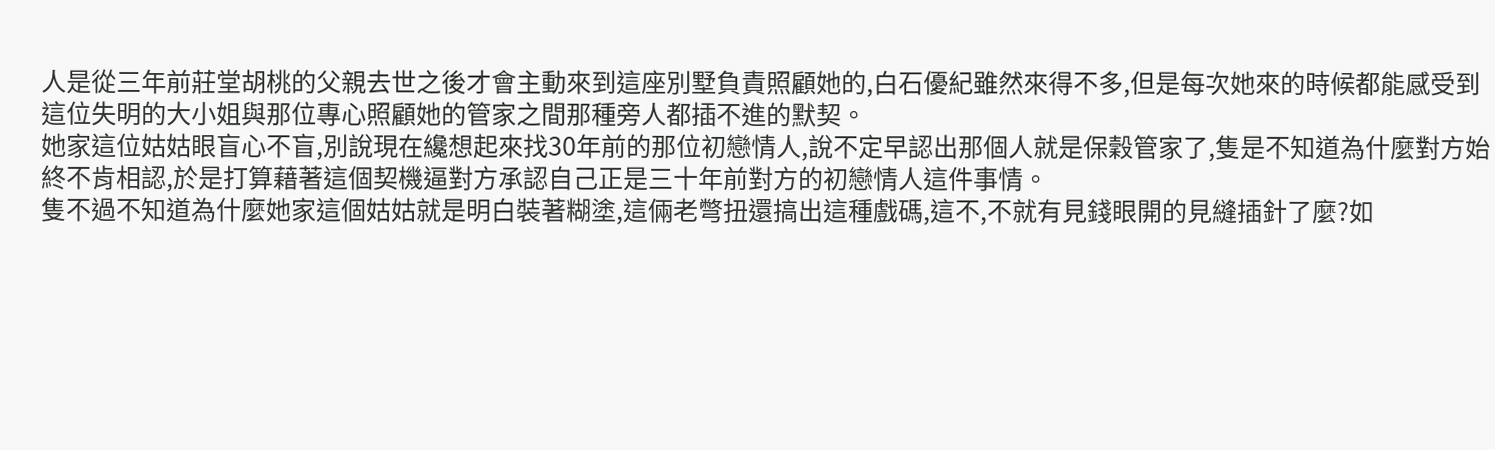人是從三年前莊堂胡桃的父親去世之後才會主動來到這座別墅負責照顧她的,白石優紀雖然來得不多,但是每次她來的時候都能感受到這位失明的大小姐與那位專心照顧她的管家之間那種旁人都插不進的默契。
她家這位姑姑眼盲心不盲,別說現在纔想起來找30年前的那位初戀情人,說不定早認出那個人就是保穀管家了,隻是不知道為什麼對方始終不肯相認,於是打算藉著這個契機逼對方承認自己正是三十年前對方的初戀情人這件事情。
隻不過不知道為什麼她家這個姑姑就是明白裝著糊塗,這倆老彆扭還搞出這種戲碼,這不,不就有見錢眼開的見縫插針了麼?如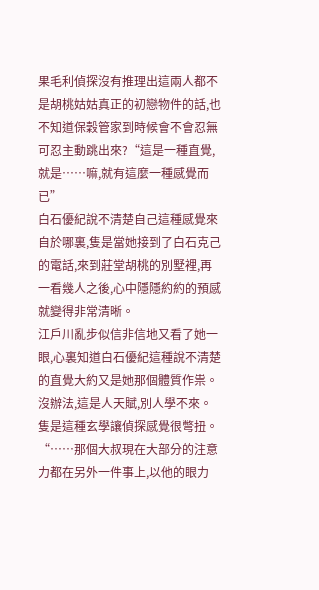果毛利偵探沒有推理出這兩人都不是胡桃姑姑真正的初戀物件的話,也不知道保穀管家到時候會不會忍無可忍主動跳出來?“這是一種直覺,就是……嘛,就有這麼一種感覺而已”
白石優紀說不清楚自己這種感覺來自於哪裏,隻是當她接到了白石克己的電話,來到莊堂胡桃的別墅裡,再一看幾人之後,心中隱隱約約的預感就變得非常清晰。
江戶川亂步似信非信地又看了她一眼,心裏知道白石優紀這種說不清楚的直覺大約又是她那個體質作祟。
沒辦法,這是人天賦,別人學不來。
隻是這種玄學讓偵探感覺很彆扭。
“……那個大叔現在大部分的注意力都在另外一件事上,以他的眼力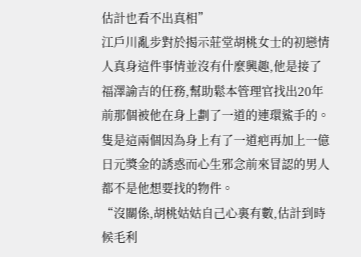估計也看不出真相”
江戶川亂步對於揭示莊堂胡桃女士的初戀情人真身這件事情並沒有什麼興趣,他是接了福澤諭吉的任務,幫助鬆本管理官找出20年前那個被他在身上劃了一道的連環鯊手的。
隻是這兩個因為身上有了一道疤再加上一億日元獎金的誘惑而心生邪念前來冒認的男人都不是他想要找的物件。
“沒關係,胡桃姑姑自己心裏有數,估計到時候毛利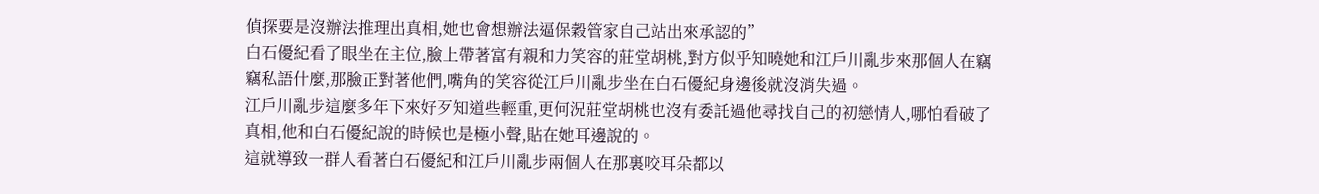偵探要是沒辦法推理出真相,她也會想辦法逼保穀管家自己站出來承認的”
白石優紀看了眼坐在主位,臉上帶著富有親和力笑容的莊堂胡桃,對方似乎知曉她和江戶川亂步來那個人在竊竊私語什麼,那臉正對著他們,嘴角的笑容從江戶川亂步坐在白石優紀身邊後就沒消失過。
江戶川亂步這麼多年下來好歹知道些輕重,更何況莊堂胡桃也沒有委託過他尋找自己的初戀情人,哪怕看破了真相,他和白石優紀說的時候也是極小聲,貼在她耳邊說的。
這就導致一群人看著白石優紀和江戶川亂步兩個人在那裏咬耳朵都以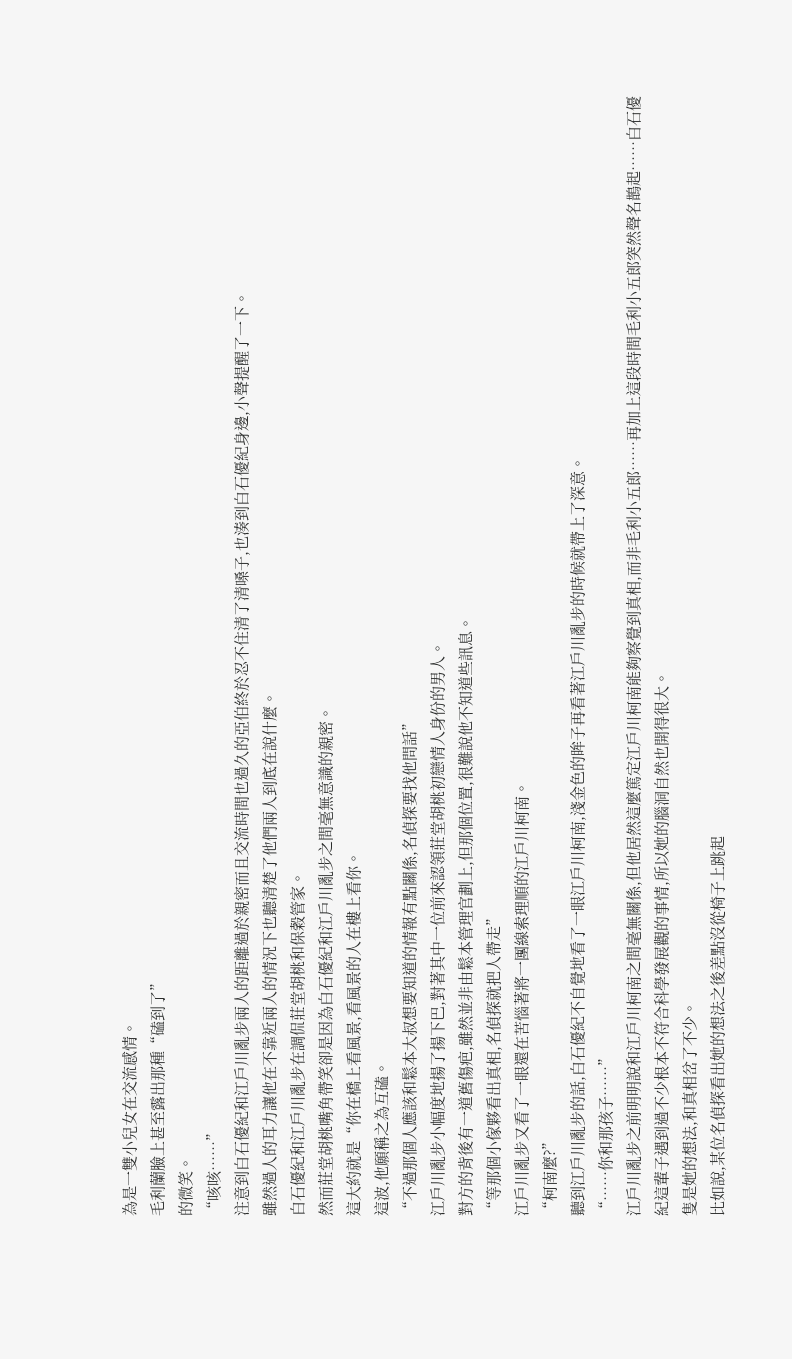為是一雙小兒女在交流感情。
毛利蘭臉上甚至露出那種“磕到了”
的微笑。
“咳咳……”
注意到白石優紀和江戶川亂步兩人的距離過於親密而且交流時間也過久的亞伯終於忍不住清了清嗓子,也湊到白石優紀身邊,小聲提醒了一下。
雖然過人的耳力讓他在不靠近兩人的情況下也聽清楚了他們兩人到底在說什麼。
白石優紀和江戶川亂步在調侃莊堂胡桃和保穀管家。
然而莊堂胡桃嘴角帶笑卻是因為白石優紀和江戶川亂步之間毫無意識的親密。
這大約就是“你在橋上看風景,看風景的人在樓上看你。
這波,他願稱之為互磕。
“不過那個人應該和鬆本大叔想要知道的情報有點關係,名偵探要找他問話”
江戶川亂步小幅度地揚了揚下巴,對著其中一位前來認領莊堂胡桃初戀情人身份的男人。
對方的背後有一道舊傷疤,雖然並非由鬆本管理官劃上,但那個位置,很難說他不知道些訊息。
“等那個小傢夥看出真相,名偵探就把人帶走”
江戶川亂步又看了一眼還在苦惱著將一團線索理順的江戶川柯南。
“柯南麼?”
聽到江戶川亂步的話,白石優紀不自覺地看了一眼江戶川柯南,淺金色的眸子再看著江戶川亂步的時候就帶上了深意。
“……你和那孩子……”
江戶川亂步之前明明說和江戶川柯南之間毫無關係,但他居然這麼篤定江戶川柯南能夠察覺到真相,而非毛利小五郎……再加上這段時間毛利小五郎突然聲名鵲起……白石優紀這輩子遇到過不少根本不符合科學發展觀的事情,所以她的腦洞自然也開得很大。
隻是她的想法,和真相岔了不少。
比如說,某位名偵探看出她的想法之後差點沒從椅子上跳起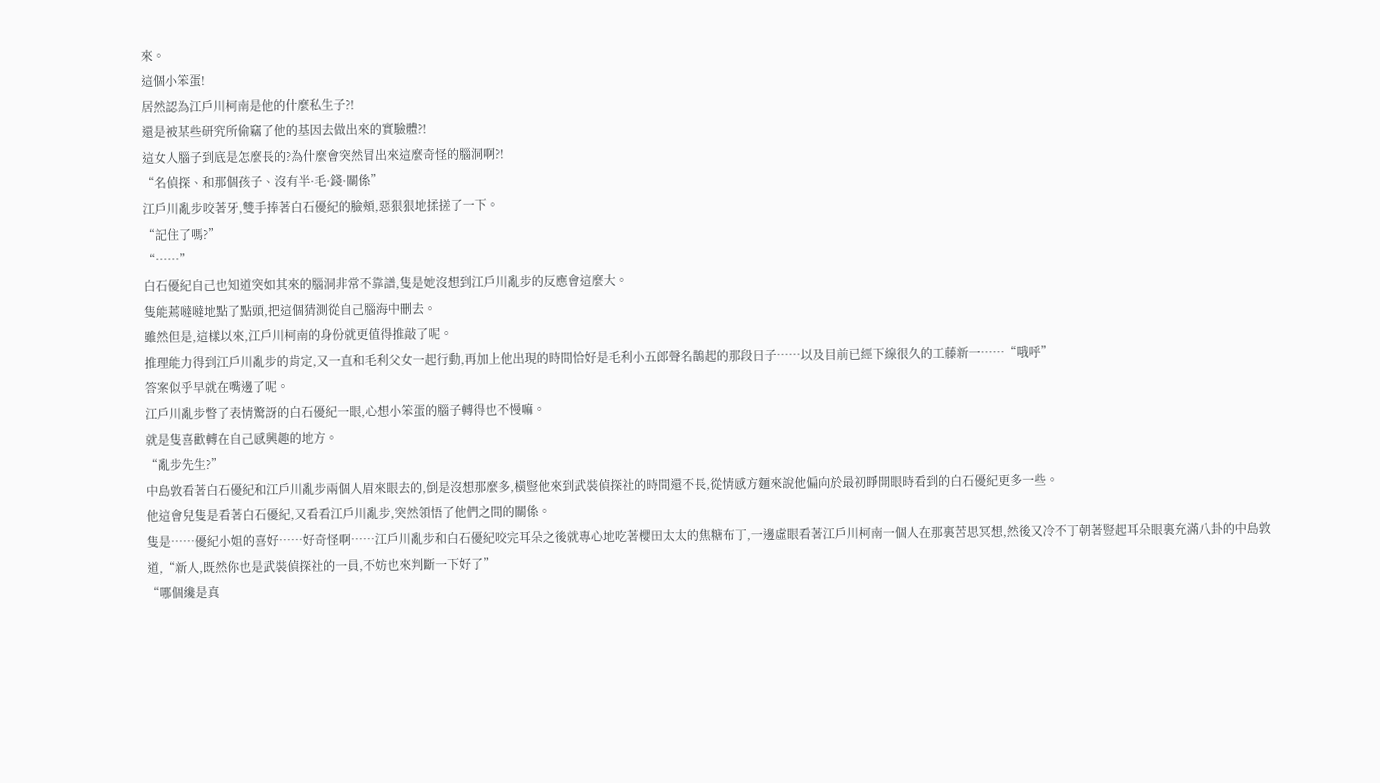來。
這個小笨蛋!
居然認為江戶川柯南是他的什麼私生子?!
還是被某些研究所偷竊了他的基因去做出來的實驗體?!
這女人腦子到底是怎麼長的?為什麼會突然冒出來這麼奇怪的腦洞啊?!
“名偵探、和那個孩子、沒有半·毛·錢·關係”
江戶川亂步咬著牙,雙手捧著白石優紀的臉頰,惡狠狠地揉搓了一下。
“記住了嗎?”
“……”
白石優紀自己也知道突如其來的腦洞非常不靠譜,隻是她沒想到江戶川亂步的反應會這麼大。
隻能蔫噠噠地點了點頭,把這個猜測從自己腦海中刪去。
雖然但是,這樣以來,江戶川柯南的身份就更值得推敲了呢。
推理能力得到江戶川亂步的肯定,又一直和毛利父女一起行動,再加上他出現的時間恰好是毛利小五郎聲名鵲起的那段日子……以及目前已經下線很久的工藤新一……“哦呼”
答案似乎早就在嘴邊了呢。
江戶川亂步瞥了表情驚訝的白石優紀一眼,心想小笨蛋的腦子轉得也不慢嘛。
就是隻喜歡轉在自己感興趣的地方。
“亂步先生?”
中島敦看著白石優紀和江戶川亂步兩個人眉來眼去的,倒是沒想那麼多,橫豎他來到武裝偵探社的時間還不長,從情感方麵來說他偏向於最初睜開眼時看到的白石優紀更多一些。
他這會兒隻是看著白石優紀,又看看江戶川亂步,突然領悟了他們之間的關係。
隻是……優紀小姐的喜好……好奇怪啊……江戶川亂步和白石優紀咬完耳朵之後就專心地吃著櫻田太太的焦糖布丁,一邊虛眼看著江戶川柯南一個人在那裏苦思冥想,然後又冷不丁朝著豎起耳朵眼裏充滿八卦的中島敦道,“新人,既然你也是武裝偵探社的一員,不妨也來判斷一下好了”
“哪個纔是真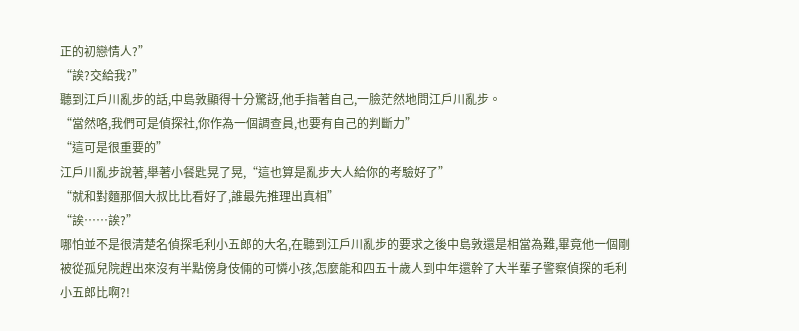正的初戀情人?”
“誒?交給我?”
聽到江戶川亂步的話,中島敦顯得十分驚訝,他手指著自己,一臉茫然地問江戶川亂步。
“當然咯,我們可是偵探社,你作為一個調查員,也要有自己的判斷力”
“這可是很重要的”
江戶川亂步說著,舉著小餐匙晃了晃,“這也算是亂步大人給你的考驗好了”
“就和對麵那個大叔比比看好了,誰最先推理出真相”
“誒……誒?”
哪怕並不是很清楚名偵探毛利小五郎的大名,在聽到江戶川亂步的要求之後中島敦還是相當為難,畢竟他一個剛被從孤兒院趕出來沒有半點傍身伎倆的可憐小孩,怎麼能和四五十歲人到中年還幹了大半輩子警察偵探的毛利小五郎比啊?!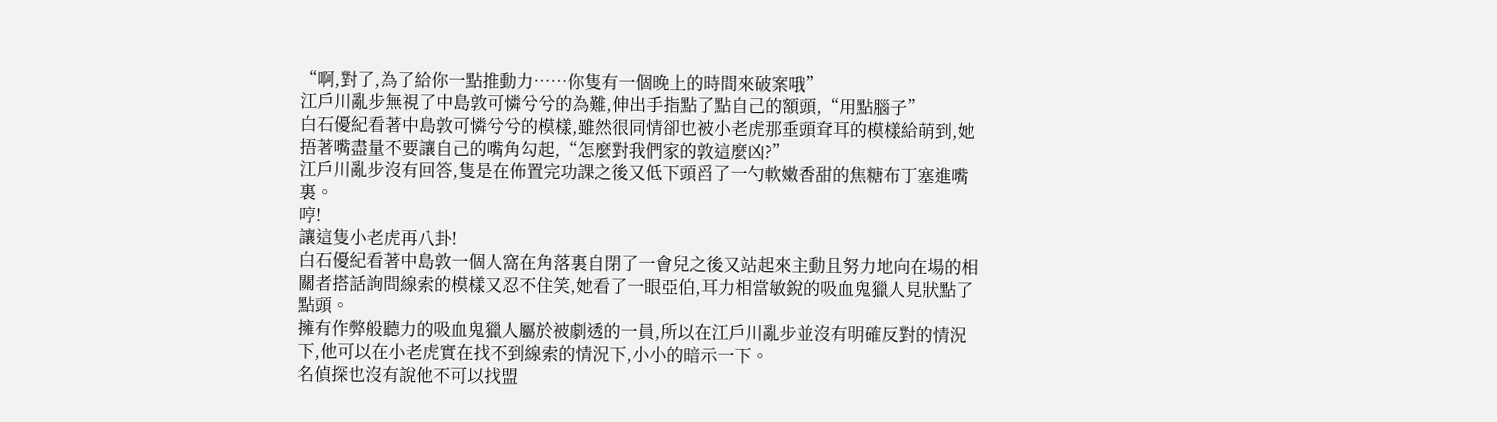“啊,對了,為了給你一點推動力……你隻有一個晚上的時間來破案哦”
江戶川亂步無視了中島敦可憐兮兮的為難,伸出手指點了點自己的額頭,“用點腦子”
白石優紀看著中島敦可憐兮兮的模樣,雖然很同情卻也被小老虎那垂頭耷耳的模樣給萌到,她捂著嘴盡量不要讓自己的嘴角勾起,“怎麼對我們家的敦這麼凶?”
江戶川亂步沒有回答,隻是在佈置完功課之後又低下頭舀了一勺軟嫩香甜的焦糖布丁塞進嘴裏。
哼!
讓這隻小老虎再八卦!
白石優紀看著中島敦一個人窩在角落裏自閉了一會兒之後又站起來主動且努力地向在場的相關者搭話詢問線索的模樣又忍不住笑,她看了一眼亞伯,耳力相當敏銳的吸血鬼獵人見狀點了點頭。
擁有作弊般聽力的吸血鬼獵人屬於被劇透的一員,所以在江戶川亂步並沒有明確反對的情況下,他可以在小老虎實在找不到線索的情況下,小小的暗示一下。
名偵探也沒有說他不可以找盟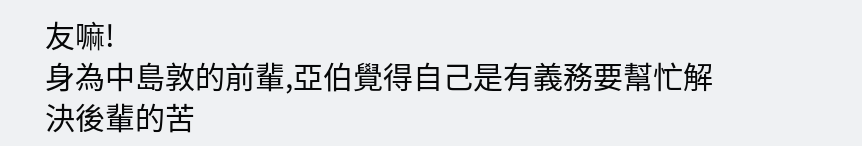友嘛!
身為中島敦的前輩,亞伯覺得自己是有義務要幫忙解決後輩的苦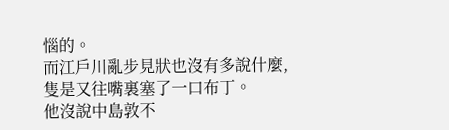惱的。
而江戶川亂步見狀也沒有多說什麼,隻是又往嘴裏塞了一口布丁。
他沒說中島敦不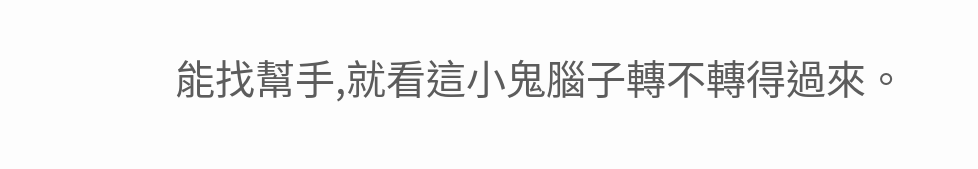能找幫手,就看這小鬼腦子轉不轉得過來。